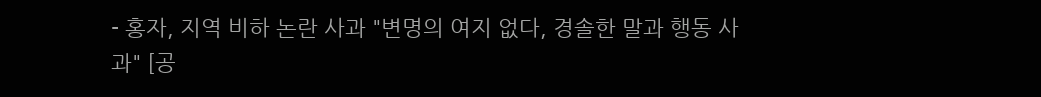- 홍자, 지역 비하 논란 사과 "변명의 여지 없다, 경솔한 말과 행동 사과" [공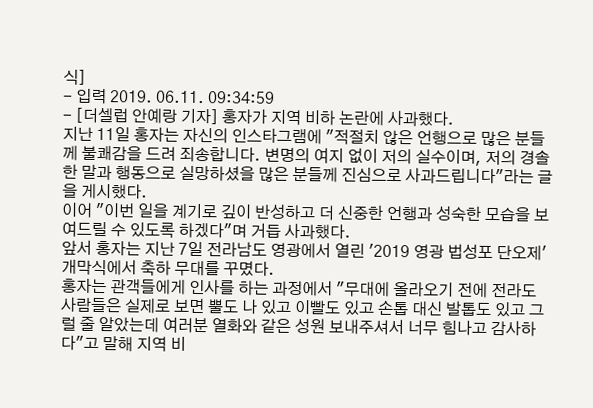식]
- 입력 2019. 06.11. 09:34:59
- [더셀럽 안예랑 기자] 홍자가 지역 비하 논란에 사과했다.
지난 11일 홍자는 자신의 인스타그램에 "적절치 않은 언행으로 많은 분들께 불쾌감을 드려 죄송합니다. 변명의 여지 없이 저의 실수이며, 저의 경솔한 말과 행동으로 실망하셨을 많은 분들께 진심으로 사과드립니다"라는 글을 게시했다.
이어 "이번 일을 계기로 깊이 반성하고 더 신중한 언행과 성숙한 모습을 보여드릴 수 있도록 하겠다"며 거듭 사과했다.
앞서 홍자는 지난 7일 전라남도 영광에서 열린 '2019 영광 법성포 단오제' 개막식에서 축하 무대를 꾸몄다.
홍자는 관객들에게 인사를 하는 과정에서 "무대에 올라오기 전에 전라도 사람들은 실제로 보면 뿔도 나 있고 이빨도 있고 손톱 대신 발톱도 있고 그럴 줄 알았는데 여러분 열화와 같은 성원 보내주셔서 너무 힘나고 감사하다"고 말해 지역 비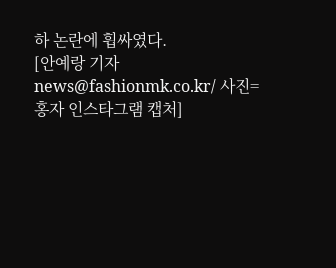하 논란에 휩싸였다.
[안예랑 기자 news@fashionmk.co.kr/ 사진=홍자 인스타그램 캡처]